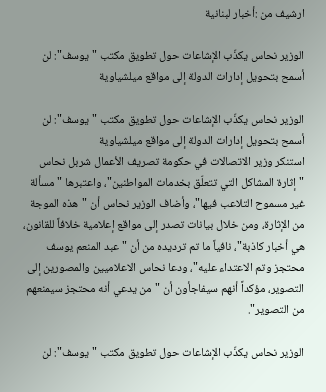ارشيف من :أخبار لبنانية

الوزير نحاس يكذّب الإشاعات حول تطويق مكتب "يوسف": لن أسمح بتحويل إدارات الدولة إلى مواقع ميلشياوية

الوزير نحاس يكذّب الإشاعات حول تطويق مكتب "يوسف": لن أسمح بتحويل إدارات الدولة إلى مواقع ميلشياوية
استنكر وزير الاتصالات في حكومة تصريف الأعمال شربل نحاس "إثارة المشاكل التي تتعلّق بخدمات المواطنين"، واعتبرها "مسألة غير مسموح التلاعب فيها"، وأضاف الوزير نحاس أن "هذه الموجة من الإثارة، ومن خلال بيانات تصدر إلى مواقع إعلامية خلافاً للقانون، هي أخبار كاذبة"، نافياً ما تم ترديده من أن "عبد المنعم يوسف محتجز وتم الاعتداء عليه"، ودعا نحاس الاعلاميين والمصورين إلى التصوير، مؤكداً أنهم سيفاجأون أن "من يدعي أنه محتجز سيمنعهم من التصوير".

الوزير نحاس يكذّب الإشاعات حول تطويق مكتب "يوسف": لن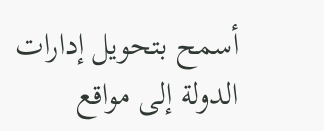أسمح بتحويل إدارات الدولة إلى مواقع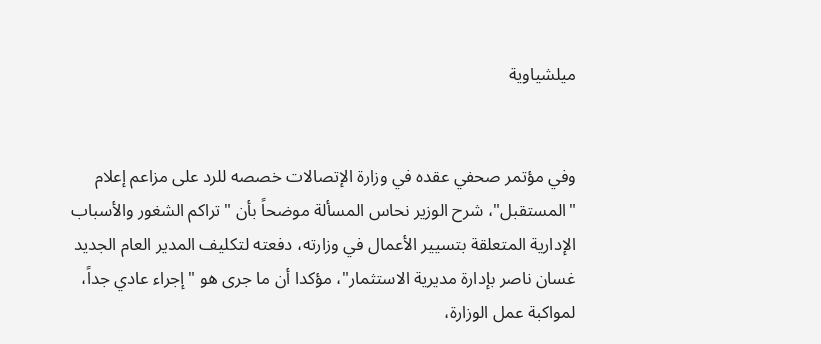ميلشياوية


وفي مؤتمر صحفي عقده في وزارة الإتصالات خصصه للرد على مزاعم إعلام "المستقبل"، شرح الوزير نحاس المسألة موضحاً بأن "تراكم الشغور والأسباب الإدارية المتعلقة بتسيير الأعمال في وزارته، دفعته لتكليف المدير العام الجديد غسان ناصر بإدارة مديرية الاستثمار"، مؤكدا أن ما جرى هو "إجراء عادي جداً، لمواكبة عمل الوزارة،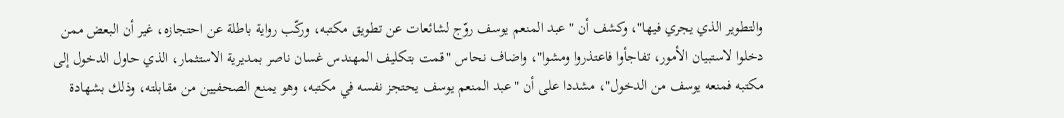والتطوير الذي يجري فيها"، وكشف أن "عبد المنعم يوسف روّج لشائعات عن تطويق مكتبه، وركّب رواية باطلة عن احتجازه، غير أن البعض ممن دخلوا لاستبيان الأمور، تفاجأوا فاعتذروا ومشوا"، واضاف نحاس "قمت بتكليف المهندس غسان ناصر بمديرية الاستثمار، الذي حاول الدخول إلى مكتبه فمنعه يوسف من الدخول"، مشددا على أن "عبد المنعم يوسف يحتجز نفسه في مكتبه، وهو يمنع الصحفيين من مقابلته، وذلك بشهادة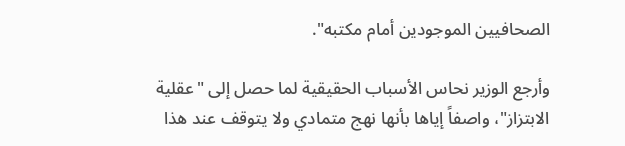الصحافيين الموجودين أمام مكتبه".

وأرجع الوزير نحاس الأسباب الحقيقية لما حصل إلى "عقلية الابتزاز"، واصفاً إياها بأنها نهج متمادي ولا يتوقف عند هذا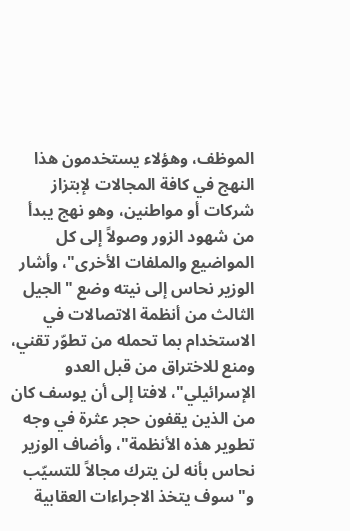الموظف، وهؤلاء يستخدمون هذا النهج في كافة المجالات لإبتزاز شركات أو مواطنين، وهو نهج يبدأ من شهود الزور وصولاً إلى كل المواضيع والملفات الأخرى"، وأشار الوزير نحاس إلى نيته وضع "الجيل الثالث من أنظمة الاتصالات في الاستخدام بما تحمله من تطوّر تقني، ومنع للاختراق من قبل العدو الإسرائيلي"، لافتا إلى أن يوسف كان من الذين يقفون حجر عثرة في وجه تطوير هذه الأنظمة"، وأضاف الوزير نحاس بأنه لن يترك مجالاً للتسيّب و"سوف يتخذ الاجراءات العقابية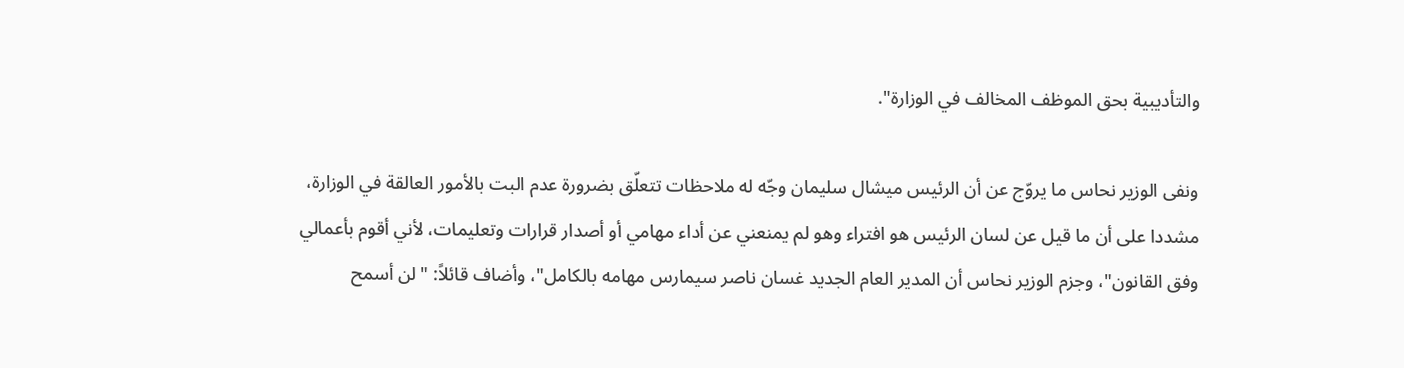والتأديبية بحق الموظف المخالف في الوزارة".

ونفى الوزير نحاس ما يروّج عن أن الرئيس ميشال سليمان وجّه له ملاحظات تتعلّق بضرورة عدم البت بالأمور العالقة في الوزارة، مشددا على أن ما قيل عن لسان الرئيس هو افتراء وهو لم يمنعني عن أداء مهامي أو أصدار قرارات وتعليمات، لأني أقوم بأعمالي وفق القانون"، وجزم الوزير نحاس أن المدير العام الجديد غسان ناصر سيمارس مهامه بالكامل"، وأضاف قائلاً: "لن أسمح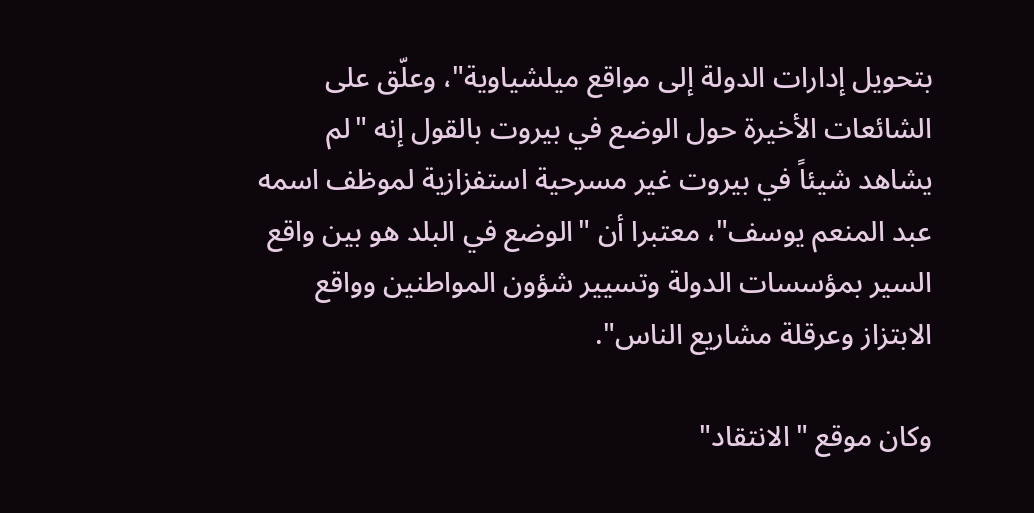بتحويل إدارات الدولة إلى مواقع ميلشياوية"، وعلّق على الشائعات الأخيرة حول الوضع في بيروت بالقول إنه "لم يشاهد شيئاً في بيروت غير مسرحية استفزازية لموظف اسمه عبد المنعم يوسف"، معتبرا أن "الوضع في البلد هو بين واقع السير بمؤسسات الدولة وتسيير شؤون المواطنين وواقع الابتزاز وعرقلة مشاريع الناس".

وكان موقع "الانتقاد"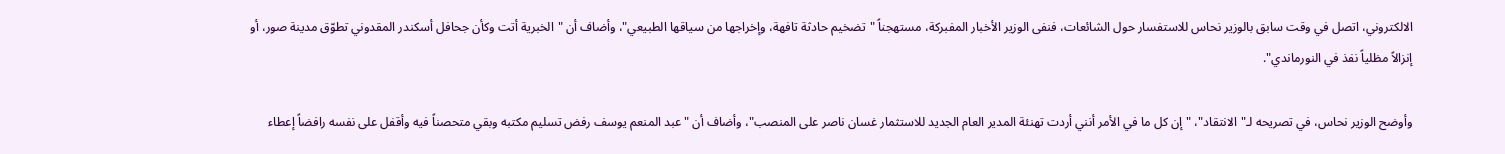الالكتروني، اتصل في وقت سابق بالوزير نحاس للاستفسار حول الشائعات، فنفى الوزير الأخبار المفبركة، مستهجناً "تضخيم حادثة تافهة، وإخراجها من سياقها الطبيعي"، وأضاف أن "الخبرية أتت وكأن جحافل أسكندر المقدوني تطوّق مدينة صور، أو إنزالاً مظلياً نفذ في النورماندي".

وأوضح الوزير نحاس، في تصريحه لـ"الانتقاد"، "إن كل ما في الأمر أنني أردت تهنئة المدير العام الجديد للاستثمار غسان ناصر على المنصب"، وأضاف أن "عبد المنعم يوسف رفض تسليم مكتبه وبقي متحصناً فيه وأقفل على نفسه رافضاً إعطاء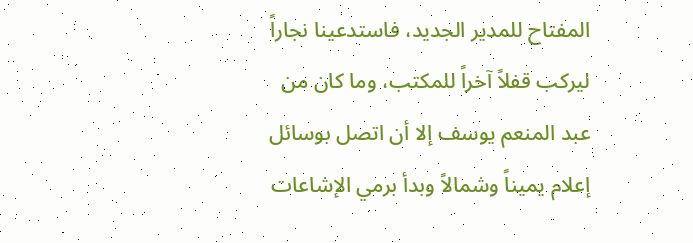المفتاح للمدير الجديد، فاستدعينا نجاراً ليركب قفلاً آخراً للمكتب، وما كان من عبد المنعم يوسف إلا أن اتصل بوسائل إعلام يميناً وشمالاً وبدأ برمي الإشاعات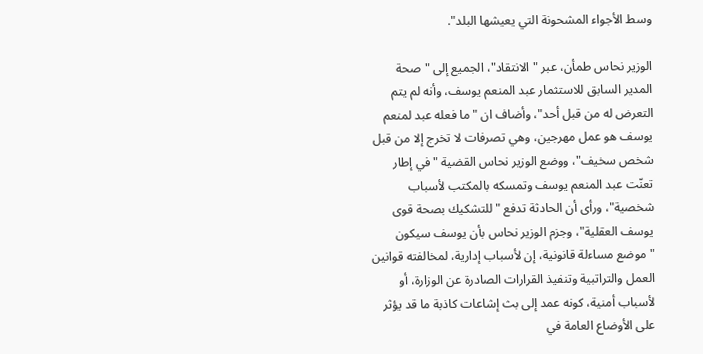وسط الأجواء المشحونة التي يعيشها البلد".

الوزير نحاس طمأن، عبر "الانتقاد"، الجميع إلى "صحة المدير السابق للاستثمار عبد المنعم يوسف، وأنه لم يتم التعرض له من قبل أحد"، وأضاف ان "ما فعله عبد لمنعم يوسف هو عمل مهرجين، وهي تصرفات لا تخرج إلا من قبل شخص سخيف"، ووضع الوزير نحاس القضية "في إطار تعنّت عبد المنعم يوسف وتمسكه بالمكتب لأسباب شخصية"، ورأى أن الحادثة تدفع "للتشكيك بصحة قوى يوسف العقلية"، وجزم الوزير نحاس بأن يوسف سيكون "موضع مساءلة قانونية، إن لأسباب إدارية، لمخالفته قوانين العمل والتراتبية وتنفيذ القرارات الصادرة عن الوزارة، أو لأسباب أمنية، كونه عمد إلى بث إشاعات كاذبة ما قد يؤثر على الأوضاع العامة في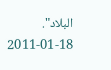البلاد".
2011-01-18